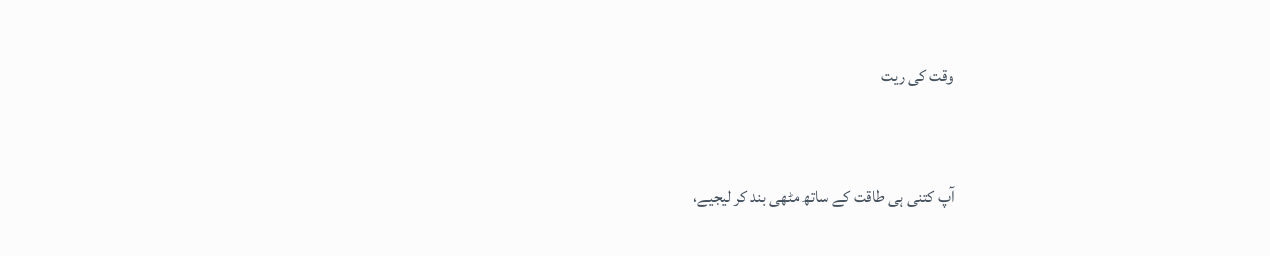وقت کی ریت


آپ کتنی ہی طاقت کے ساتھ مٹھی بند کر لیجیے،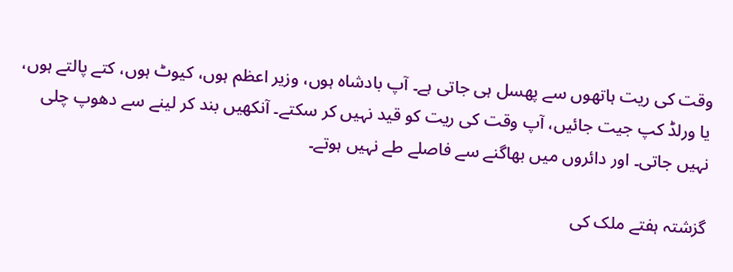وقت کی ریت ہاتھوں سے پھسل ہی جاتی ہے۔ آپ بادشاہ ہوں، وزیر اعظم ہوں، کیوٹ ہوں، کتے پالتے ہوں، یا ورلڈ کپ جیت جائیں، آپ وقت کی ریت کو قید نہیں کر سکتے۔ آنکھیں بند کر لینے سے دھوپ چلی نہیں جاتی۔ اور دائروں میں بھاگنے سے فاصلے طے نہیں ہوتے۔

گزشتہ ہفتے ملک کی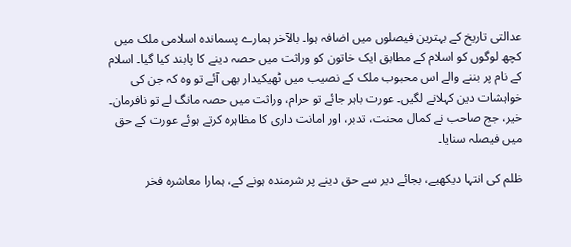عدالتی تاریخ کے بہترین فیصلوں میں اضافہ ہوا۔ بالآخر ہمارے پسماندہ اسلامی ملک میں کچھ لوگوں کو اسلام کے مطابق ایک خاتون کو وراثت میں حصہ دینے کا پابند کیا گیا۔ اسلام کے نام پر بننے والے اس محبوب ملک کے نصیب میں ٹھیکیدار بھی آئے تو وہ کہ جن کی خواہشات دین کہلانے لگیں۔ عورت باہر جائے تو حرام، وراثت میں حصہ مانگ لے تو نافرمان۔ خیر، جج صاحب نے کمال محنت، تدبر، اور امانت داری کا مظاہرہ کرتے ہوئے عورت کے حق میں فیصلہ سنایا۔

ظلم کی انتہا دیکھیے، بجائے دیر سے حق دینے پر شرمندہ ہونے کے، ہمارا معاشرہ فخر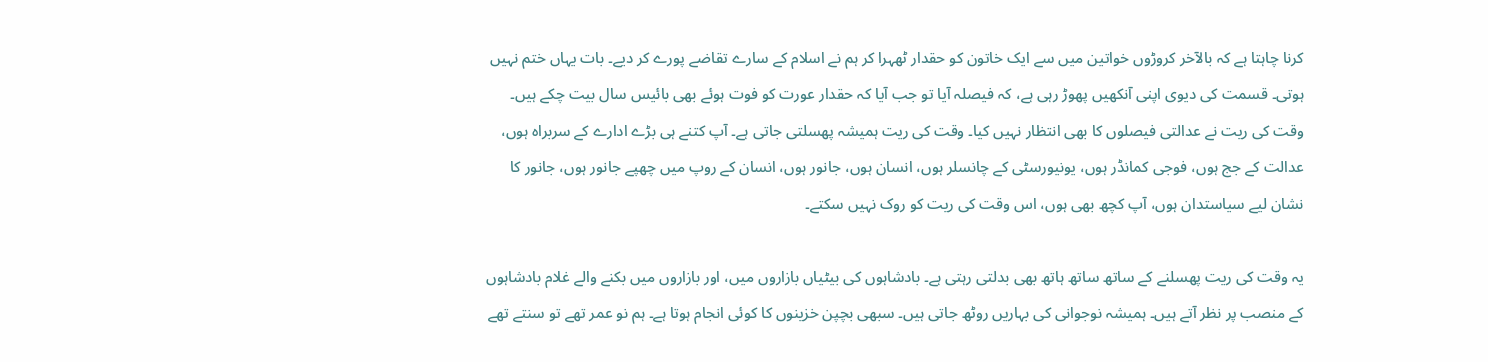کرنا چاہتا ہے کہ بالآخر کروڑوں خواتین میں سے ایک خاتون کو حقدار ٹھہرا کر ہم نے اسلام کے سارے تقاضے پورے کر دیے۔ بات یہاں ختم نہیں ہوتی۔ قسمت کی دیوی اپنی آنکھیں پھوڑ رہی ہے، کہ فیصلہ آیا تو جب آیا کہ حقدار عورت کو فوت ہوئے بھی بائیس سال بیت چکے ہیں۔ وقت کی ریت نے عدالتی فیصلوں کا بھی انتظار نہیں کیا۔ وقت کی ریت ہمیشہ پھسلتی جاتی ہے۔ آپ کتنے ہی بڑے ادارے کے سربراہ ہوں، عدالت کے جج ہوں، فوجی کمانڈر ہوں، یونیورسٹی کے چانسلر ہوں، انسان ہوں، جانور ہوں، انسان کے روپ میں چھپے جانور ہوں، جانور کا نشان لیے سیاستدان ہوں، آپ کچھ بھی ہوں، اس وقت کی ریت کو روک نہیں سکتے۔

یہ وقت کی ریت پھسلنے کے ساتھ ساتھ ہاتھ بھی بدلتی رہتی ہے۔ بادشاہوں کی بیٹیاں بازاروں میں، اور بازاروں میں بکنے والے غلام بادشاہوں کے منصب پر نظر آتے ہیں۔ ہمیشہ نوجوانی کی بہاریں روٹھ جاتی ہیں۔ سبھی بچپن خزینوں کا کوئی انجام ہوتا ہے۔ ہم نو عمر تھے تو سنتے تھے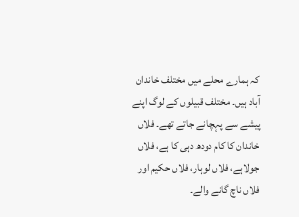کہ ہمارے محلے میں مختلف خاندان آباد ہیں۔ مختلف قبیلوں کے لوگ اپنے پیشے سے پہچانے جاتے تھے۔ فلاں خاندان کا کام دودھ دہی کا ہے، فلاں جولاہے، فلاں لوہار، فلاں حکیم اور فلاں ناچ گانے والے۔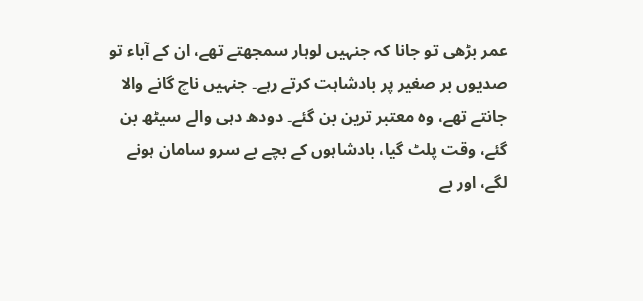عمر بڑھی تو جانا کہ جنہیں لوہار سمجھتے تھے، ان کے آباء تو صدیوں بر صغیر پر بادشاہت کرتے رہے۔ جنہیں ناچ گانے والا جانتے تھے، وہ معتبر ترین بن گئے۔ دودھ دہی والے سیٹھ بن گئے، وقت پلٹ گیا، بادشاہوں کے بچے بے سرو سامان ہونے لگے، اور بے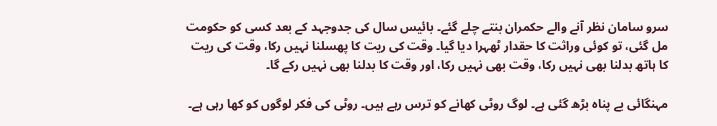سرو سامان نظر آنے والے حکمران بنتے چلے گئے۔ بائیس سال کی جدوجہد کے بعد کسی کو حکومت مل گئی، تو کوئی وراثت کا حقدار ٹھہرا دیا گیا۔ وقت کی ریت کا پھسلنا نہیں رکا، وقت کی ریت کا ہاتھ بدلنا بھی نہیں رکا، وقت بھی نہیں رکا، اور وقت کا بدلنا بھی نہیں رکے گا۔

مہنگائی بے پناہ بڑھ گئی ہے۔ لوگ روٹی کھانے کو ترس رہے ہیں۔ روٹی کی فکر لوگوں کو کھا رہی ہے۔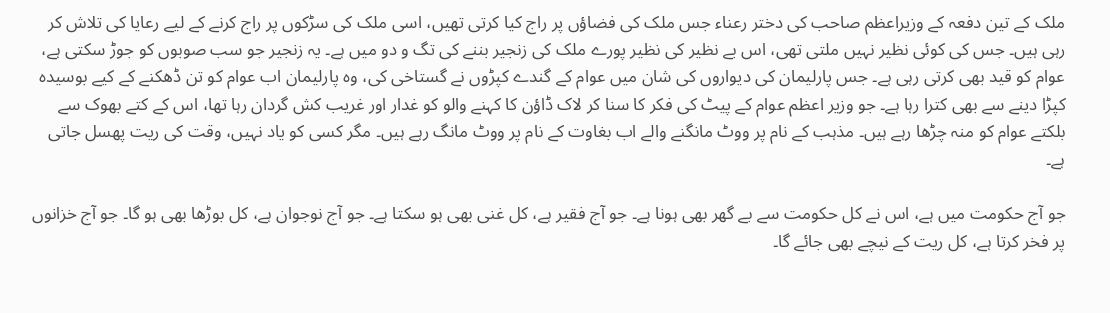ملک کے تین دفعہ کے وزیراعظم صاحب کی دختر رعناء جس ملک کی فضاؤں پر راج کیا کرتی تھیں، اسی ملک کی سڑکوں پر راج کرنے کے لیے رعایا کی تلاش کر رہی ہیں۔ جس کی کوئی نظیر نہیں ملتی تھی، اس بے نظیر کی نظیر پورے ملک کی زنجیر بننے کی تگ و دو میں ہے۔ یہ زنجیر جو سب صوبوں کو جوڑ سکتی ہے، عوام کو قید بھی کرتی رہی ہے۔ جس پارلیمان کی دیواروں کی شان میں عوام کے گندے کپڑوں نے گستاخی کی، وہ پارلیمان اب عوام کو تن ڈھکنے کے کیے بوسیدہ کپڑا دینے سے بھی کترا رہا ہے۔ جو وزیر اعظم عوام کے پیٹ کی فکر کا سنا کر لاک ڈاؤن کا کہنے والو کو غدار اور غریب کش گردان رہا تھا، اس کے کتے بھوک سے بلکتے عوام کو منہ چڑھا رہے ہیں۔ مذہب کے نام پر ووٹ مانگنے والے اب بغاوت کے نام پر ووٹ مانگ رہے ہیں۔ مگر کسی کو یاد نہیں، وقت کی ریت پھسل جاتی ہے۔

جو آج حکومت میں ہے، اس نے کل حکومت سے بے گھر بھی ہونا ہے۔ جو آج فقیر ہے، کل غنی بھی ہو سکتا ہے۔ جو آج نوجوان ہے، کل بوڑھا بھی ہو گا۔ جو آج خزانوں پر فخر کرتا ہے، کل ریت کے نیچے بھی جائے گا۔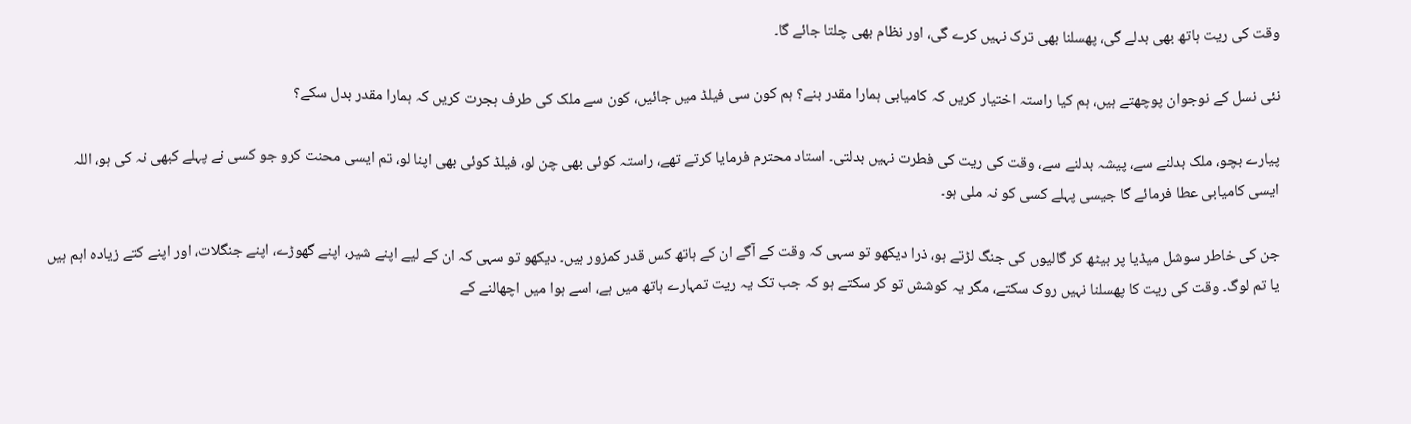وقت کی ریت ہاتھ بھی بدلے گی، پھسلنا بھی ترک نہیں کرے گی، اور نظام بھی چلتا جائے گا۔

نئی نسل کے نوجوان پوچھتے ہیں، ہم کیا راستہ اختیار کریں کہ کامیابی ہمارا مقدر بنے؟ ہم کون سی فیلڈ میں جائیں، کون سے ملک کی طرف ہجرت کریں کہ ہمارا مقدر بدل سکے؟

پیارے بچو، ملک بدلنے سے، پیشہ بدلنے سے، وقت کی ریت کی فطرت نہیں بدلتی۔ استاد محترم فرمایا کرتے تھے، راستہ کوئی بھی چن لو، فیلڈ کوئی بھی اپنا لو، تم ایسی محنت کرو جو کسی نے پہلے کبھی نہ کی ہو، اللہ ایسی کامیابی عطا فرمائے گا جیسی پہلے کسی کو نہ ملی ہو۔

جن کی خاطر سوشل میڈیا پر بیٹھ کر گالیوں کی جنگ لڑتے ہو، ذرا دیکھو تو سہی کہ وقت کے آگے ان کے ہاتھ کس قدر کمزور ہیں۔ دیکھو تو سہی کہ ان کے لیے اپنے شیر، اپنے گھوڑے، اپنے جنگلات، اور اپنے کتے زیادہ اہم ہیں یا تم لوگ۔ وقت کی ریت کا پھسلنا نہیں روک سکتے، مگر یہ کوشش تو کر سکتے ہو کہ جب تک یہ ریت تمہارے ہاتھ میں ہے، اسے ہوا میں اچھالنے کے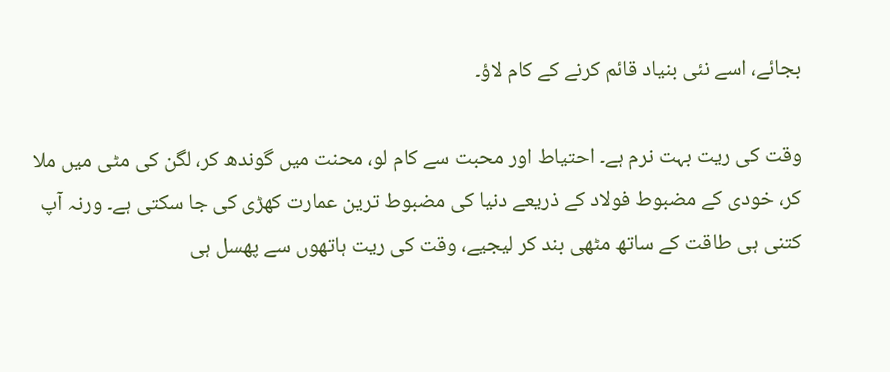بجائے، اسے نئی بنیاد قائم کرنے کے کام لاؤ۔

وقت کی ریت بہت نرم ہے۔ احتیاط اور محبت سے کام لو، محنت میں گوندھ کر، لگن کی مٹی میں ملا کر، خودی کے مضبوط فولاد کے ذریعے دنیا کی مضبوط ترین عمارت کھڑی کی جا سکتی ہے۔ ورنہ آپ کتنی ہی طاقت کے ساتھ مٹھی بند کر لیجیے، وقت کی ریت ہاتھوں سے پھسل ہی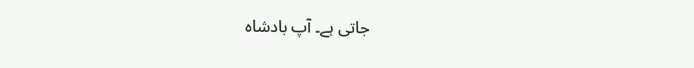جاتی ہے۔ آپ بادشاہ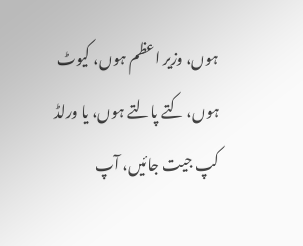ہوں، وزیر اعظم ہوں، کیوٹ ہوں، کتے پالتے ہوں، یا ورلڈ کپ جیت جائیں، آپ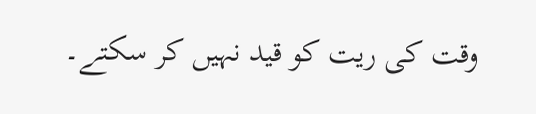وقت کی ریت کو قید نہیں کر سکتے۔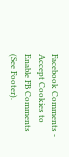Facebook Comments - Accept Cookies to Enable FB Comments (See Footer).